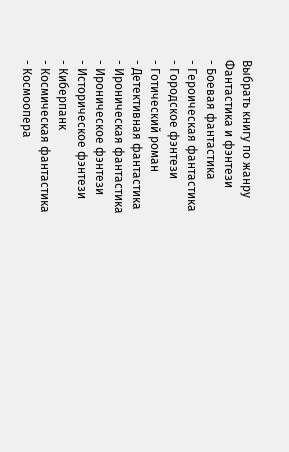Выбрать книгу по жанру
Фантастика и фэнтези
- Боевая фантастика
- Героическая фантастика
- Городское фэнтези
- Готический роман
- Детективная фантастика
- Ироническая фантастика
- Ироническое фэнтези
- Историческое фэнтези
- Киберпанк
- Космическая фантастика
- Космоопера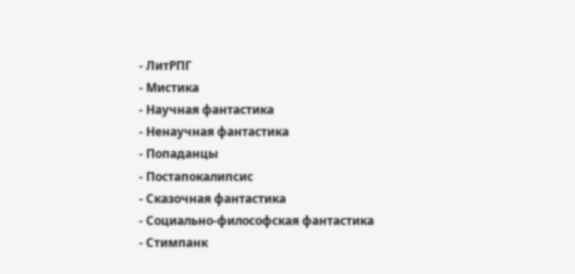- ЛитРПГ
- Мистика
- Научная фантастика
- Ненаучная фантастика
- Попаданцы
- Постапокалипсис
- Сказочная фантастика
- Социально-философская фантастика
- Стимпанк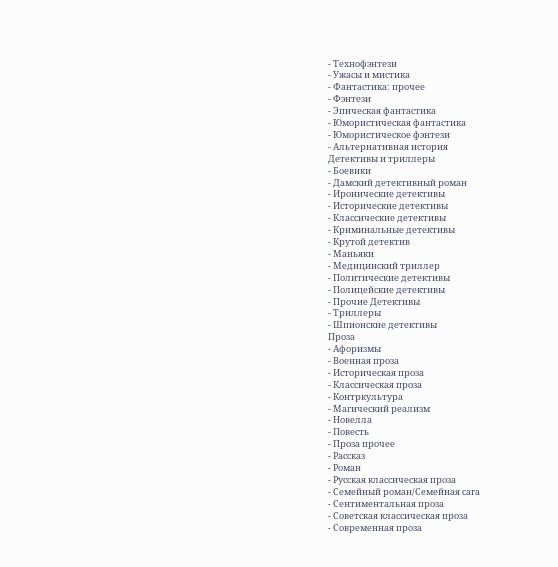- Технофэнтези
- Ужасы и мистика
- Фантастика: прочее
- Фэнтези
- Эпическая фантастика
- Юмористическая фантастика
- Юмористическое фэнтези
- Альтернативная история
Детективы и триллеры
- Боевики
- Дамский детективный роман
- Иронические детективы
- Исторические детективы
- Классические детективы
- Криминальные детективы
- Крутой детектив
- Маньяки
- Медицинский триллер
- Политические детективы
- Полицейские детективы
- Прочие Детективы
- Триллеры
- Шпионские детективы
Проза
- Афоризмы
- Военная проза
- Историческая проза
- Классическая проза
- Контркультура
- Магический реализм
- Новелла
- Повесть
- Проза прочее
- Рассказ
- Роман
- Русская классическая проза
- Семейный роман/Семейная сага
- Сентиментальная проза
- Советская классическая проза
- Современная проза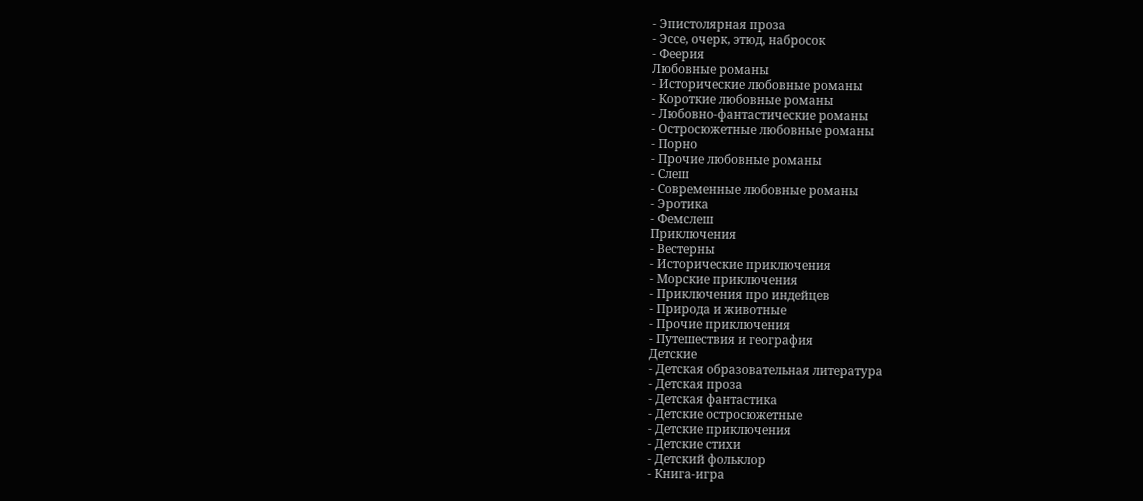- Эпистолярная проза
- Эссе, очерк, этюд, набросок
- Феерия
Любовные романы
- Исторические любовные романы
- Короткие любовные романы
- Любовно-фантастические романы
- Остросюжетные любовные романы
- Порно
- Прочие любовные романы
- Слеш
- Современные любовные романы
- Эротика
- Фемслеш
Приключения
- Вестерны
- Исторические приключения
- Морские приключения
- Приключения про индейцев
- Природа и животные
- Прочие приключения
- Путешествия и география
Детские
- Детская образовательная литература
- Детская проза
- Детская фантастика
- Детские остросюжетные
- Детские приключения
- Детские стихи
- Детский фольклор
- Книга-игра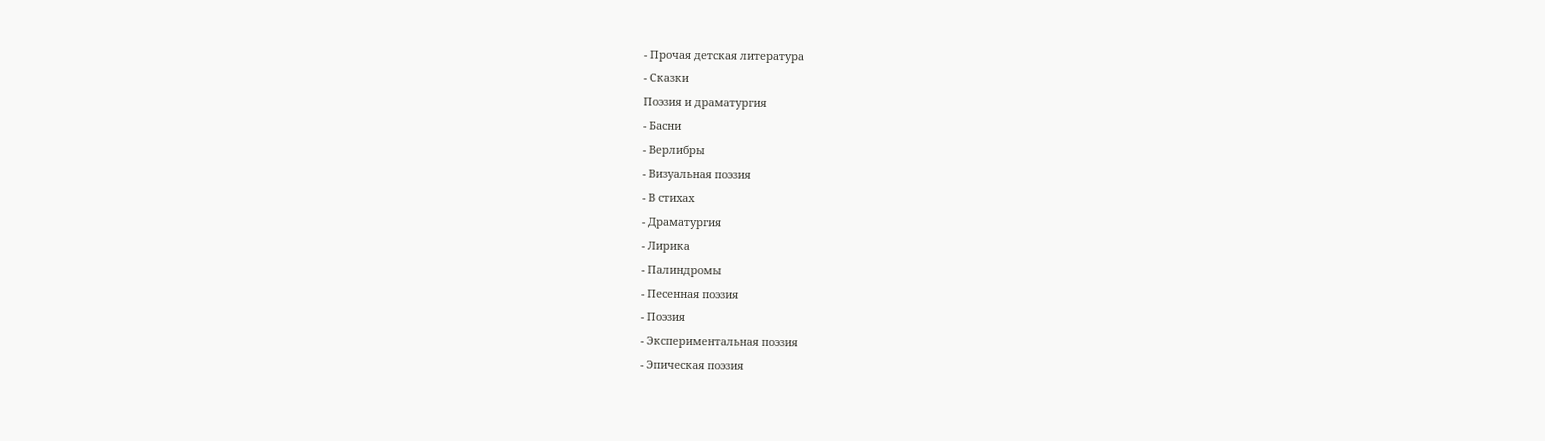- Прочая детская литература
- Сказки
Поэзия и драматургия
- Басни
- Верлибры
- Визуальная поэзия
- В стихах
- Драматургия
- Лирика
- Палиндромы
- Песенная поэзия
- Поэзия
- Экспериментальная поэзия
- Эпическая поэзия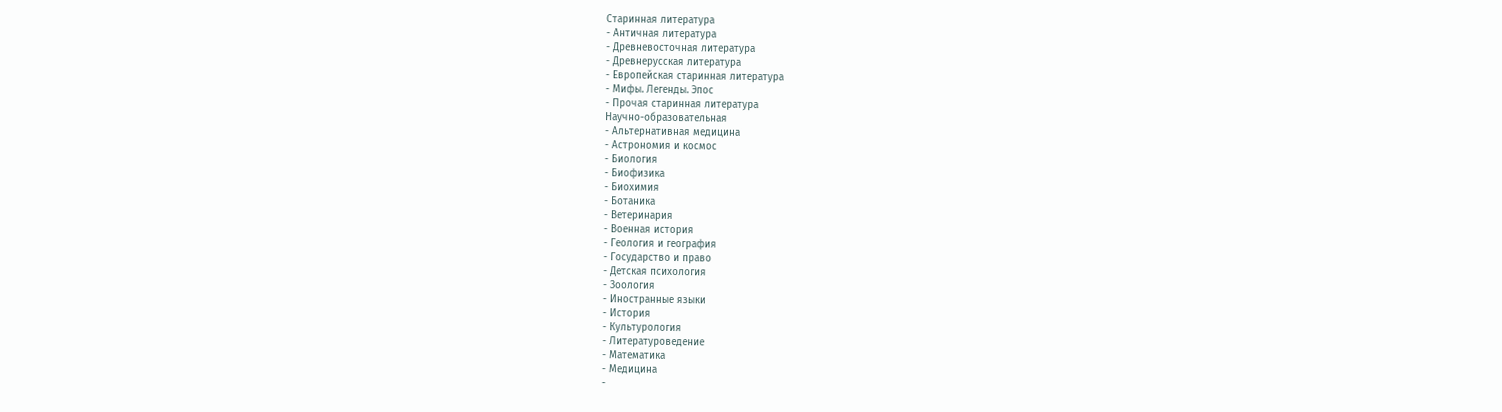Старинная литература
- Античная литература
- Древневосточная литература
- Древнерусская литература
- Европейская старинная литература
- Мифы. Легенды. Эпос
- Прочая старинная литература
Научно-образовательная
- Альтернативная медицина
- Астрономия и космос
- Биология
- Биофизика
- Биохимия
- Ботаника
- Ветеринария
- Военная история
- Геология и география
- Государство и право
- Детская психология
- Зоология
- Иностранные языки
- История
- Культурология
- Литературоведение
- Математика
- Медицина
-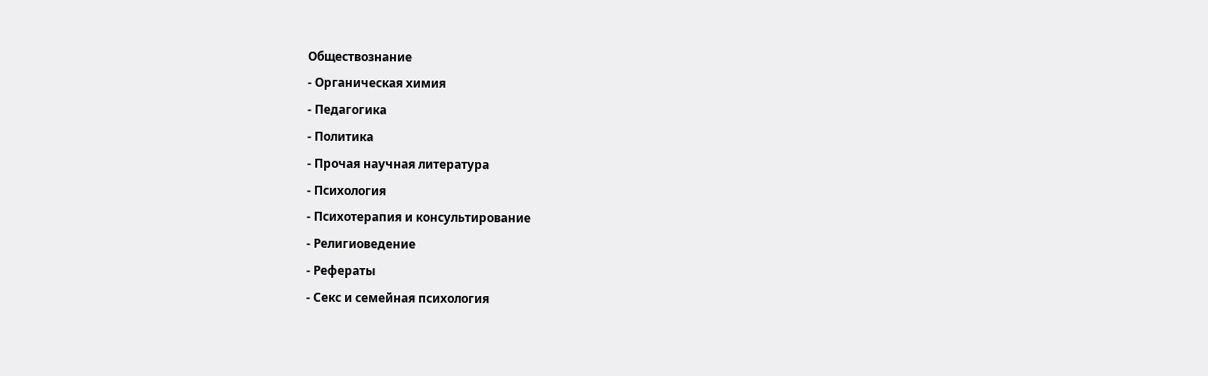Обществознание
- Органическая химия
- Педагогика
- Политика
- Прочая научная литература
- Психология
- Психотерапия и консультирование
- Религиоведение
- Рефераты
- Секс и семейная психология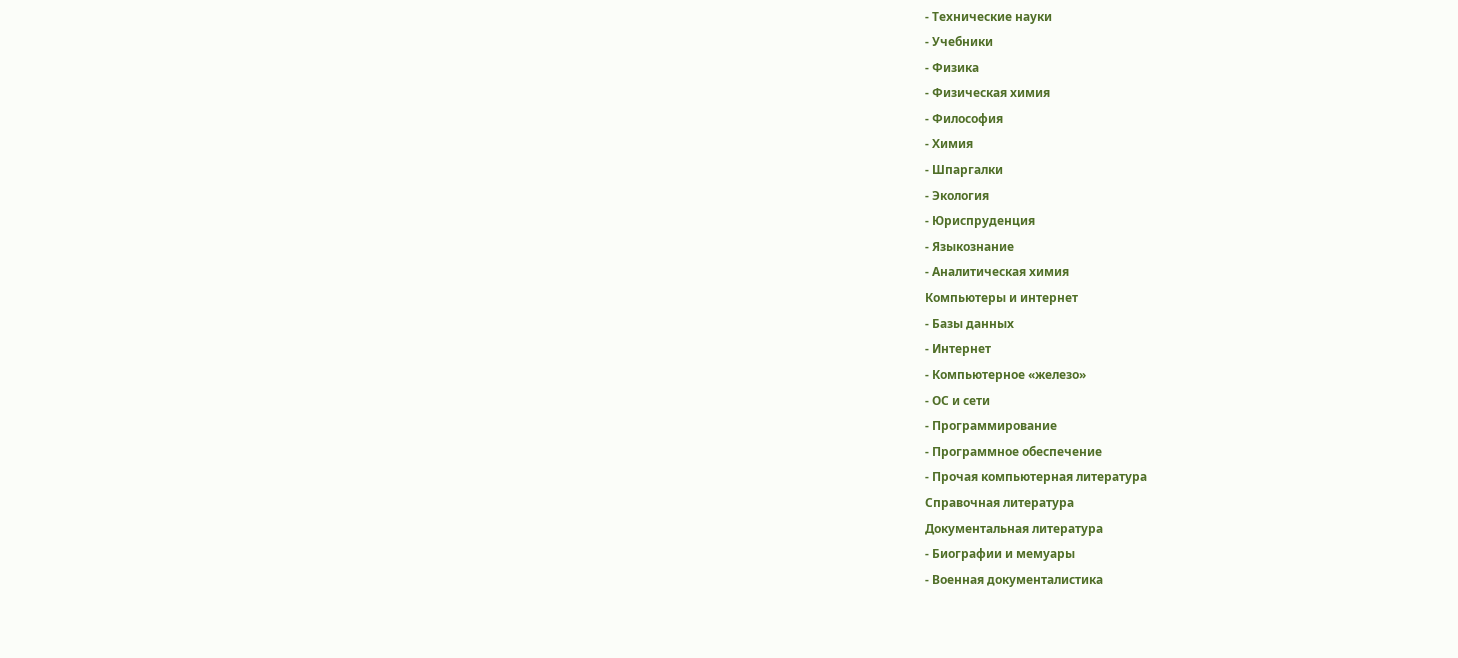- Технические науки
- Учебники
- Физика
- Физическая химия
- Философия
- Химия
- Шпаргалки
- Экология
- Юриспруденция
- Языкознание
- Аналитическая химия
Компьютеры и интернет
- Базы данных
- Интернет
- Компьютерное «железо»
- ОС и сети
- Программирование
- Программное обеспечение
- Прочая компьютерная литература
Справочная литература
Документальная литература
- Биографии и мемуары
- Военная документалистика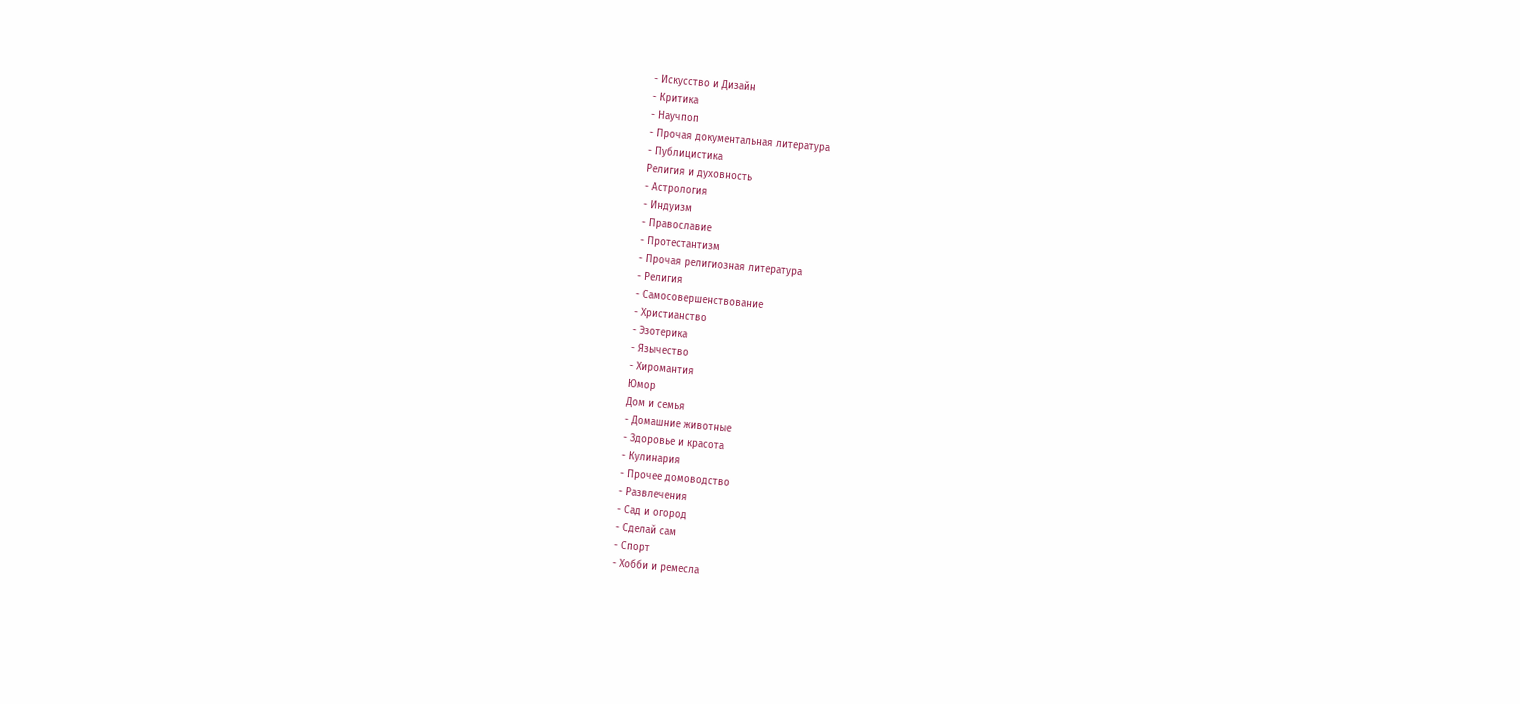- Искусство и Дизайн
- Критика
- Научпоп
- Прочая документальная литература
- Публицистика
Религия и духовность
- Астрология
- Индуизм
- Православие
- Протестантизм
- Прочая религиозная литература
- Религия
- Самосовершенствование
- Христианство
- Эзотерика
- Язычество
- Хиромантия
Юмор
Дом и семья
- Домашние животные
- Здоровье и красота
- Кулинария
- Прочее домоводство
- Развлечения
- Сад и огород
- Сделай сам
- Спорт
- Хобби и ремесла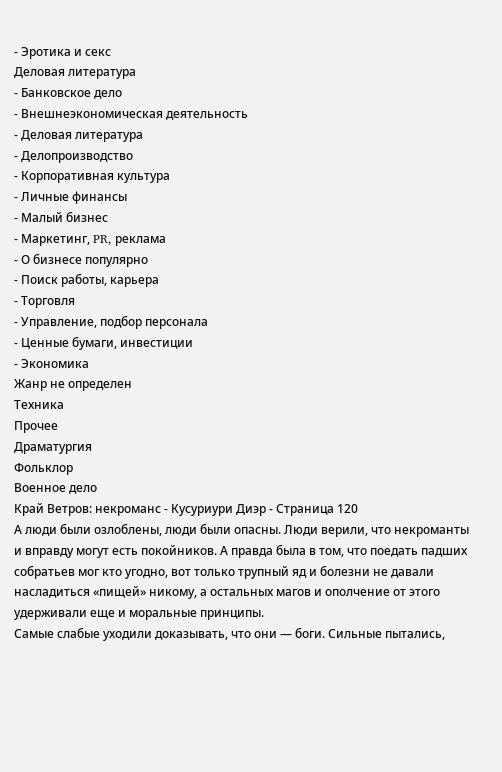- Эротика и секс
Деловая литература
- Банковское дело
- Внешнеэкономическая деятельность
- Деловая литература
- Делопроизводство
- Корпоративная культура
- Личные финансы
- Малый бизнес
- Маркетинг, PR, реклама
- О бизнесе популярно
- Поиск работы, карьера
- Торговля
- Управление, подбор персонала
- Ценные бумаги, инвестиции
- Экономика
Жанр не определен
Техника
Прочее
Драматургия
Фольклор
Военное дело
Край Ветров: некроманс - Кусуриури Диэр - Страница 120
А люди были озлоблены, люди были опасны. Люди верили, что некроманты и вправду могут есть покойников. А правда была в том, что поедать падших собратьев мог кто угодно, вот только трупный яд и болезни не давали насладиться «пищей» никому, а остальных магов и ополчение от этого удерживали еще и моральные принципы.
Самые слабые уходили доказывать, что они — боги. Сильные пытались,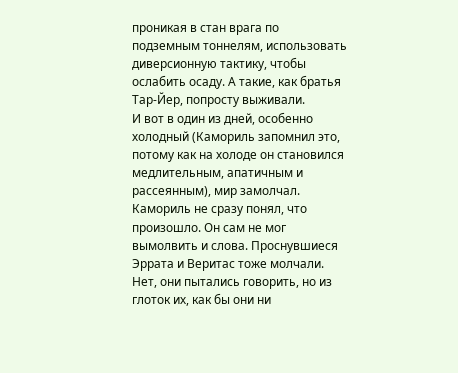проникая в стан врага по подземным тоннелям, использовать диверсионную тактику, чтобы ослабить осаду. А такие, как братья Тар-Йер, попросту выживали.
И вот в один из дней, особенно холодный (Камориль запомнил это, потому как на холоде он становился медлительным, апатичным и рассеянным), мир замолчал.
Камориль не сразу понял, что произошло. Он сам не мог вымолвить и слова. Проснувшиеся Эррата и Веритас тоже молчали. Нет, они пытались говорить, но из глоток их, как бы они ни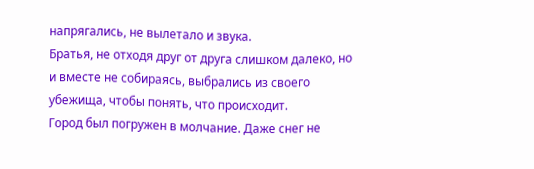напрягались, не вылетало и звука.
Братья, не отходя друг от друга слишком далеко, но и вместе не собираясь, выбрались из своего убежища, чтобы понять, что происходит.
Город был погружен в молчание. Даже снег не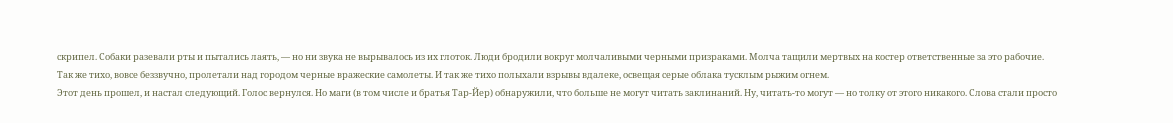скрипел. Собаки разевали рты и пытались лаять, — но ни звука не вырывалось из их глоток. Люди бродили вокруг молчаливыми черными призраками. Молча тащили мертвых на костер ответственные за это рабочие.
Так же тихо, вовсе беззвучно, пролетали над городом черные вражеские самолеты. И так же тихо полыхали взрывы вдалеке, освещая серые облака тусклым рыжим огнем.
Этот день прошел, и настал следующий. Голос вернулся. Но маги (в том числе и братья Тар-Йер) обнаружили, что больше не могут читать заклинаний. Ну, читать-то могут — но толку от этого никакого. Слова стали просто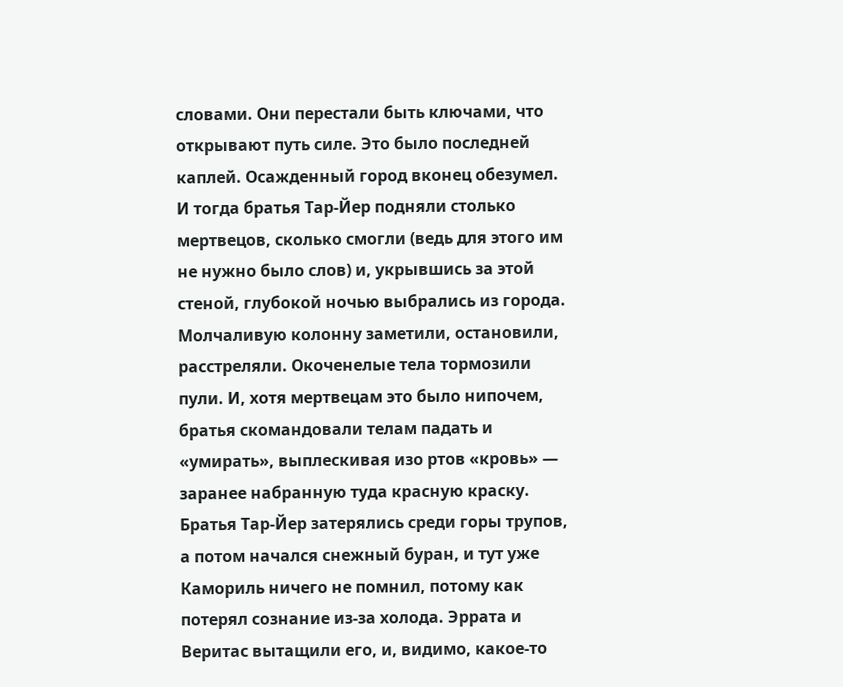словами. Они перестали быть ключами, что открывают путь силе. Это было последней каплей. Осажденный город вконец обезумел. И тогда братья Тар-Йер подняли столько мертвецов, сколько смогли (ведь для этого им не нужно было слов) и, укрывшись за этой стеной, глубокой ночью выбрались из города. Молчаливую колонну заметили, остановили, расстреляли. Окоченелые тела тормозили пули. И, хотя мертвецам это было нипочем, братья скомандовали телам падать и «умирать», выплескивая изо ртов «кровь» — заранее набранную туда красную краску. Братья Тар-Йер затерялись среди горы трупов, а потом начался снежный буран, и тут уже Камориль ничего не помнил, потому как потерял сознание из-за холода. Эррата и Веритас вытащили его, и, видимо, какое-то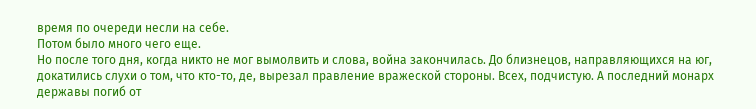время по очереди несли на себе.
Потом было много чего еще.
Но после того дня, когда никто не мог вымолвить и слова, война закончилась. До близнецов, направляющихся на юг, докатились слухи о том, что кто-то, де, вырезал правление вражеской стороны. Всех, подчистую. А последний монарх державы погиб от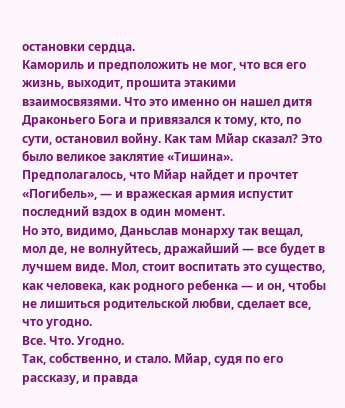остановки сердца.
Камориль и предположить не мог, что вся его жизнь, выходит, прошита этакими взаимосвязями. Что это именно он нашел дитя Драконьего Бога и привязался к тому, кто, по сути, остановил войну. Как там Мйар сказал? Это было великое заклятие «Тишина». Предполагалось, что Мйар найдет и прочтет «Погибель», — и вражеская армия испустит последний вздох в один момент.
Но это, видимо, Даньслав монарху так вещал, мол де, не волнуйтесь, дражайший — все будет в лучшем виде. Мол, стоит воспитать это существо, как человека, как родного ребенка — и он, чтобы не лишиться родительской любви, сделает все, что угодно.
Все. Что. Угодно.
Так, собственно, и стало. Мйар, судя по его рассказу, и правда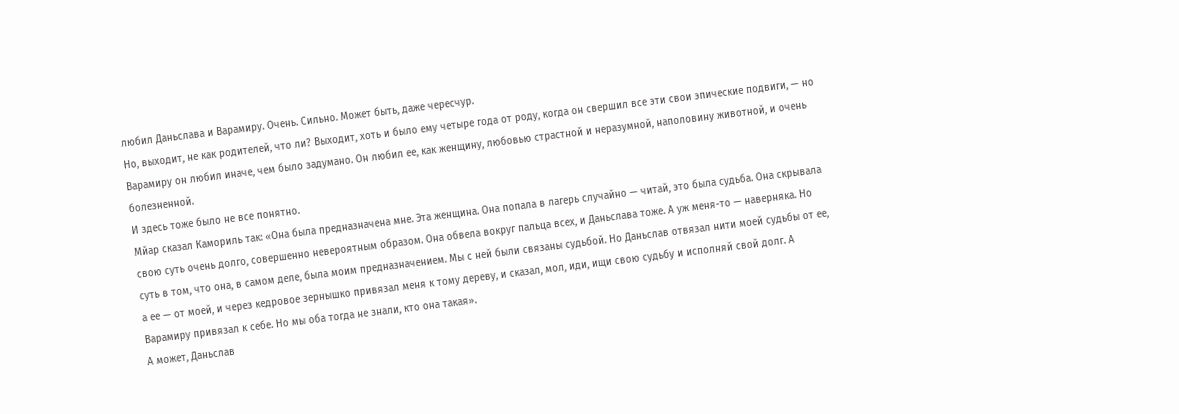любил Даньслава и Варамиру. Очень. Сильно. Может быть, даже чересчур.
Но, выходит, не как родителей, что ли? Выходит, хоть и было ему четыре года от роду, когда он свершил все эти свои эпические подвиги, — но Варамиру он любил иначе, чем было задумано. Он любил ее, как женщину, любовью страстной и неразумной, наполовину животной, и очень болезненной.
И здесь тоже было не все понятно.
Мйар сказал Камориль так: «Она была предназначена мне. Эта женщина. Она попала в лагерь случайно — читай, это была судьба. Она скрывала свою суть очень долго, совершенно невероятным образом. Она обвела вокруг пальца всех, и Даньслава тоже. А уж меня-то — наверняка. Но суть в том, что она, в самом деле, была моим предназначением. Мы с ней были связаны судьбой. Но Даньслав отвязал нити моей судьбы от ее, а ее — от моей, и через кедровое зернышко привязал меня к тому дереву, и сказал, мол, иди, ищи свою судьбу и исполняй свой долг. А Варамиру привязал к себе. Но мы оба тогда не знали, кто она такая».
А может, Даньслав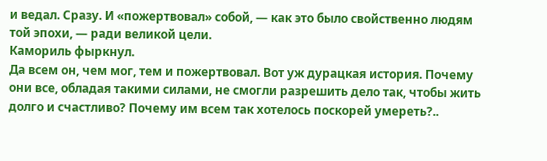и ведал. Сразу. И «пожертвовал» собой, — как это было свойственно людям той эпохи, — ради великой цели.
Камориль фыркнул.
Да всем он, чем мог, тем и пожертвовал. Вот уж дурацкая история. Почему они все, обладая такими силами, не смогли разрешить дело так, чтобы жить долго и счастливо? Почему им всем так хотелось поскорей умереть?..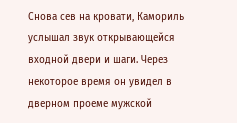Снова сев на кровати, Камориль услышал звук открывающейся входной двери и шаги. Через некоторое время он увидел в дверном проеме мужской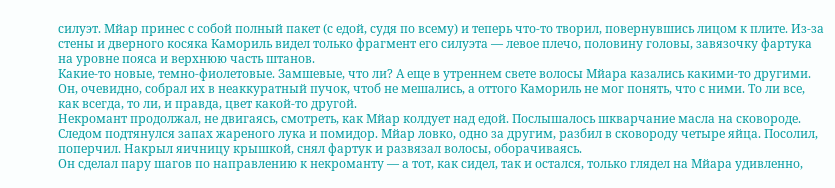силуэт. Мйар принес с собой полный пакет (с едой, судя по всему) и теперь что-то творил, повернувшись лицом к плите. Из-за стены и дверного косяка Камориль видел только фрагмент его силуэта — левое плечо, половину головы, завязочку фартука на уровне пояса и верхнюю часть штанов.
Какие-то новые, темно-фиолетовые. Замшевые, что ли? А еще в утреннем свете волосы Мйара казались какими-то другими. Он, очевидно, собрал их в неаккуратный пучок, чтоб не мешались, а оттого Камориль не мог понять, что с ними. То ли все, как всегда, то ли, и правда, цвет какой-то другой.
Некромант продолжал, не двигаясь, смотреть, как Мйар колдует над едой. Послышалось шкварчание масла на сковороде. Следом подтянулся запах жареного лука и помидор. Мйар ловко, одно за другим, разбил в сковороду четыре яйца. Посолил, поперчил. Накрыл яичницу крышкой, снял фартук и развязал волосы, оборачиваясь.
Он сделал пару шагов по направлению к некроманту — а тот, как сидел, так и остался, только глядел на Мйара удивленно,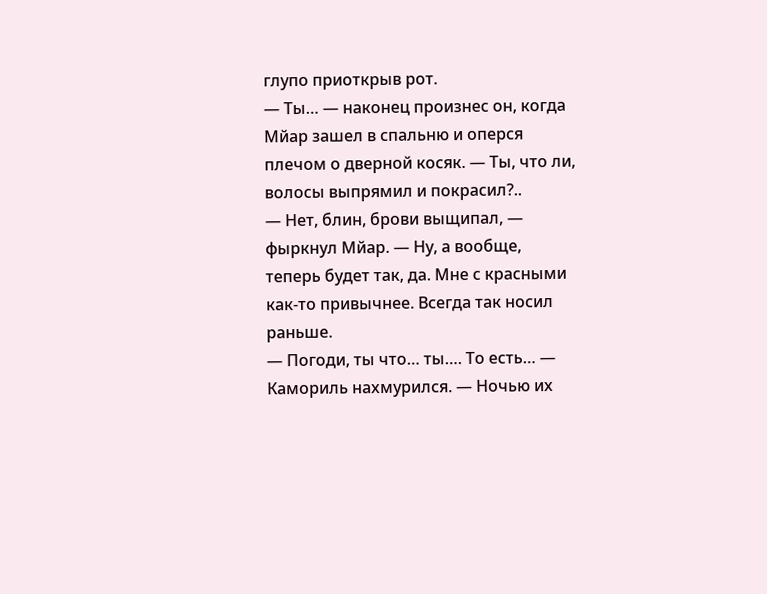глупо приоткрыв рот.
— Ты… — наконец произнес он, когда Мйар зашел в спальню и оперся плечом о дверной косяк. — Ты, что ли, волосы выпрямил и покрасил?..
— Нет, блин, брови выщипал, — фыркнул Мйар. — Ну, а вообще, теперь будет так, да. Мне с красными как-то привычнее. Всегда так носил раньше.
— Погоди, ты что… ты…. То есть… — Камориль нахмурился. — Ночью их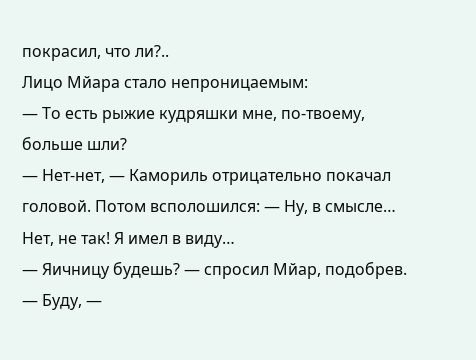покрасил, что ли?..
Лицо Мйара стало непроницаемым:
— То есть рыжие кудряшки мне, по-твоему, больше шли?
— Нет-нет, — Камориль отрицательно покачал головой. Потом всполошился: — Ну, в смысле… Нет, не так! Я имел в виду…
— Яичницу будешь? — спросил Мйар, подобрев.
— Буду, —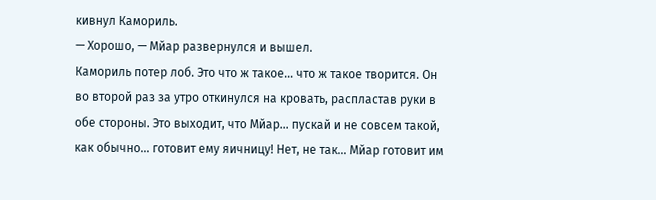кивнул Камориль.
— Хорошо, — Мйар развернулся и вышел.
Камориль потер лоб. Это что ж такое… что ж такое творится. Он во второй раз за утро откинулся на кровать, распластав руки в обе стороны. Это выходит, что Мйар… пускай и не совсем такой, как обычно… готовит ему яичницу! Нет, не так… Мйар готовит им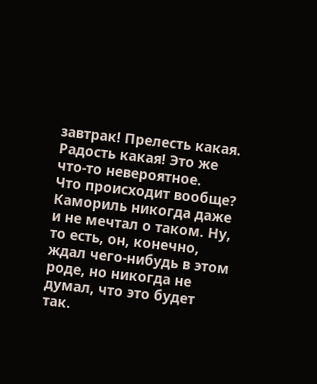завтрак! Прелесть какая. Радость какая! Это же что-то невероятное.
Что происходит вообще? Камориль никогда даже и не мечтал о таком. Ну, то есть, он, конечно, ждал чего-нибудь в этом роде, но никогда не думал, что это будет так.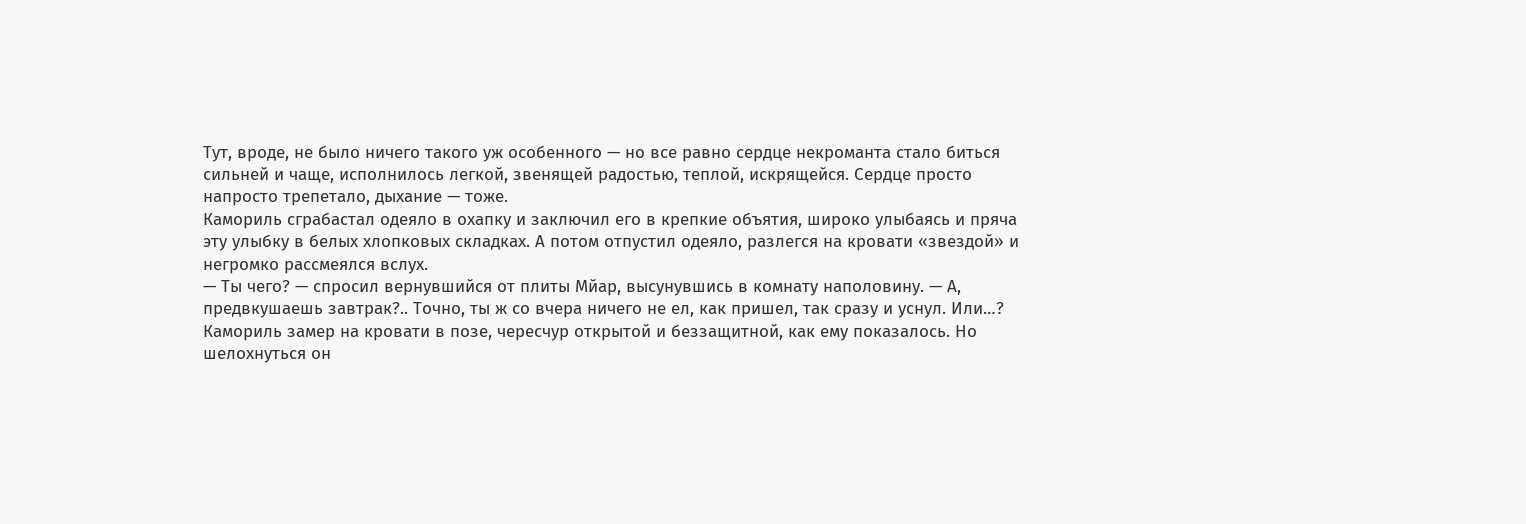Тут, вроде, не было ничего такого уж особенного — но все равно сердце некроманта стало биться сильней и чаще, исполнилось легкой, звенящей радостью, теплой, искрящейся. Сердце просто напросто трепетало, дыхание — тоже.
Камориль сграбастал одеяло в охапку и заключил его в крепкие объятия, широко улыбаясь и пряча эту улыбку в белых хлопковых складках. А потом отпустил одеяло, разлегся на кровати «звездой» и негромко рассмеялся вслух.
— Ты чего? — спросил вернувшийся от плиты Мйар, высунувшись в комнату наполовину. — А, предвкушаешь завтрак?.. Точно, ты ж со вчера ничего не ел, как пришел, так сразу и уснул. Или…?
Камориль замер на кровати в позе, чересчур открытой и беззащитной, как ему показалось. Но шелохнуться он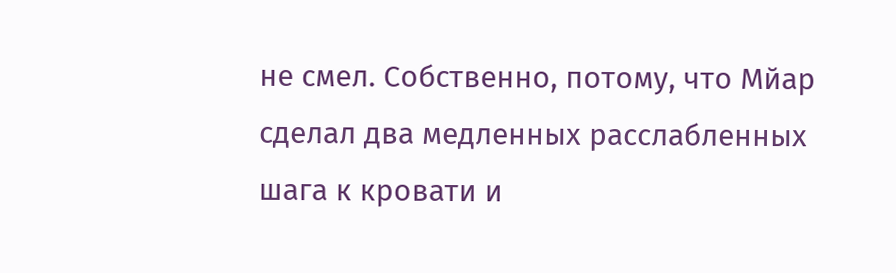не смел. Собственно, потому, что Мйар сделал два медленных расслабленных шага к кровати и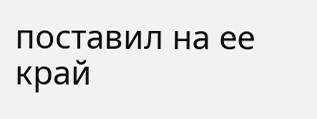поставил на ее край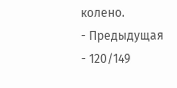колено.
- Предыдущая
- 120/149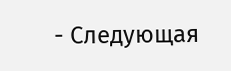- Следующая